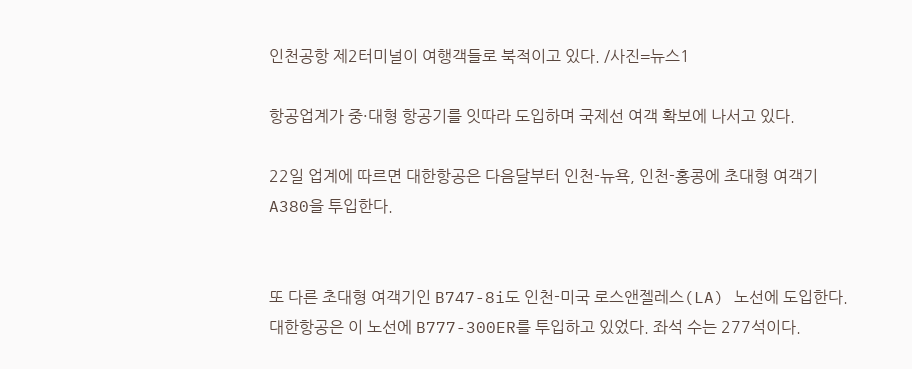인천공항 제2터미널이 여행객들로 북적이고 있다. /사진=뉴스1

항공업계가 중·대형 항공기를 잇따라 도입하며 국제선 여객 확보에 나서고 있다.

22일 업계에 따르면 대한항공은 다음달부터 인천-뉴욕, 인천-홍콩에 초대형 여객기 A380을 투입한다.


또 다른 초대형 여객기인 B747-8i도 인천-미국 로스앤젤레스(LA) 노선에 도입한다. 대한항공은 이 노선에 B777-300ER를 투입하고 있었다. 좌석 수는 277석이다.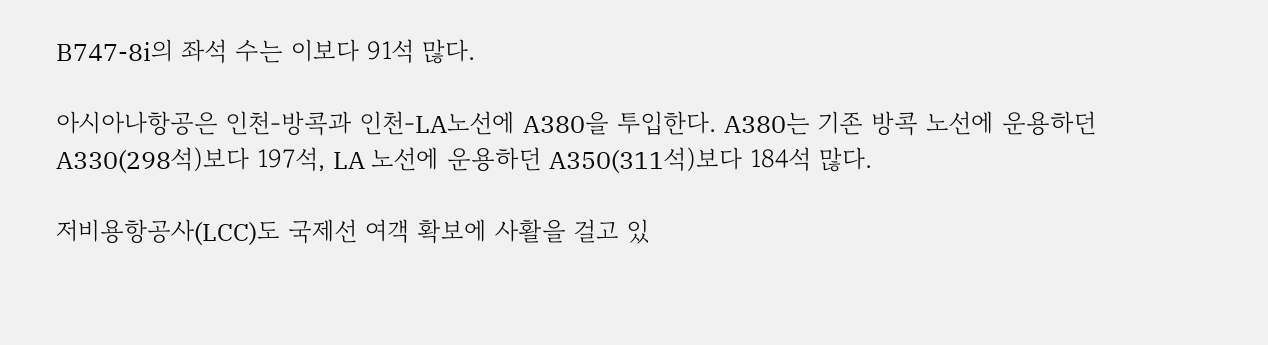B747-8i의 좌석 수는 이보다 91석 많다.

아시아나항공은 인천-방콕과 인천-LA노선에 A380을 투입한다. A380는 기존 방콕 노선에 운용하던 A330(298석)보다 197석, LA 노선에 운용하던 A350(311석)보다 184석 많다.

저비용항공사(LCC)도 국제선 여객 확보에 사활을 걸고 있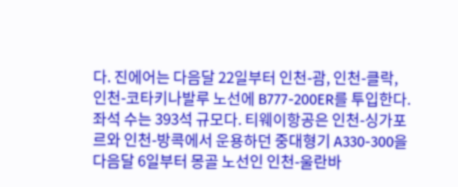다. 진에어는 다음달 22일부터 인천-괌, 인천-클락, 인천-코타키나발루 노선에 B777-200ER를 투입한다. 좌석 수는 393석 규모다. 티웨이항공은 인천-싱가포르와 인천-방콕에서 운용하던 중대형기 A330-300을 다음달 6일부터 몽골 노선인 인천-울란바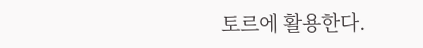토르에 활용한다.